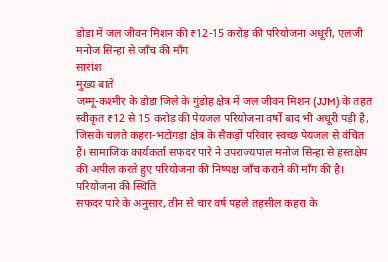डोडा में जल जीवन मिशन की ₹12-15 करोड़ की परियोजना अधूरी, एलजी मनोज सिन्हा से जाँच की माँग
सारांश
मुख्य बातें
जम्मू-कश्मीर के डोडा जिले के गुंडोह क्षेत्र में जल जीवन मिशन (JJM) के तहत स्वीकृत ₹12 से 15 करोड़ की पेयजल परियोजना वर्षों बाद भी अधूरी पड़ी है, जिसके चलते कहरा-भटोगड़ा क्षेत्र के सैकड़ों परिवार स्वच्छ पेयजल से वंचित हैं। सामाजिक कार्यकर्ता सफदर पारे ने उपराज्यपाल मनोज सिन्हा से हस्तक्षेप की अपील करते हुए परियोजना की निष्पक्ष जाँच कराने की माँग की है।
परियोजना की स्थिति
सफदर पारे के अनुसार, तीन से चार वर्ष पहले तहसील कहरा के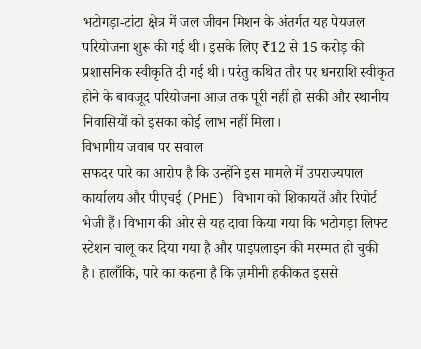भटोगड़ा-टांटा क्षेत्र में जल जीवन मिशन के अंतर्गत यह पेयजल परियोजना शुरू की गई थी। इसके लिए ₹12 से 15 करोड़ की प्रशासनिक स्वीकृति दी गई थी। परंतु कथित तौर पर धनराशि स्वीकृत होने के बावजूद परियोजना आज तक पूरी नहीं हो सकी और स्थानीय निवासियों को इसका कोई लाभ नहीं मिला।
विभागीय जवाब पर सवाल
सफदर पारे का आरोप है कि उन्होंने इस मामले में उपराज्यपाल कार्यालय और पीएचई (PHE) विभाग को शिकायतें और रिपोर्ट भेजी हैं। विभाग की ओर से यह दावा किया गया कि भटोगड़ा लिफ्ट स्टेशन चालू कर दिया गया है और पाइपलाइन की मरम्मत हो चुकी है। हालाँकि, पारे का कहना है कि ज़मीनी हकीकत इससे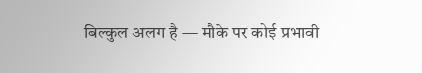बिल्कुल अलग है — मौके पर कोई प्रभावी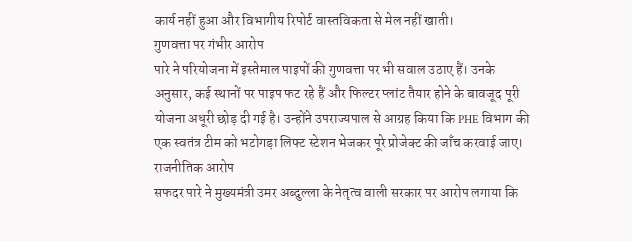कार्य नहीं हुआ और विभागीय रिपोर्ट वास्तविकता से मेल नहीं खाती।
गुणवत्ता पर गंभीर आरोप
पारे ने परियोजना में इस्तेमाल पाइपों की गुणवत्ता पर भी सवाल उठाए हैं। उनके अनुसार, कई स्थानों पर पाइप फट रहे हैं और फिल्टर प्लांट तैयार होने के बावजूद पूरी योजना अधूरी छोड़ दी गई है। उन्होंने उपराज्यपाल से आग्रह किया कि PHE विभाग की एक स्वतंत्र टीम को भटोगड़ा लिफ्ट स्टेशन भेजकर पूरे प्रोजेक्ट की जाँच करवाई जाए।
राजनीतिक आरोप
सफदर पारे ने मुख्यमंत्री उमर अब्दुल्ला के नेतृत्व वाली सरकार पर आरोप लगाया कि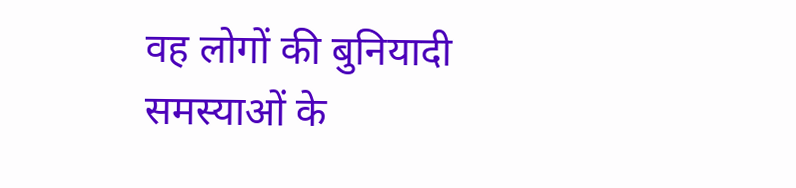वह लोगों की बुनियादी समस्याओं के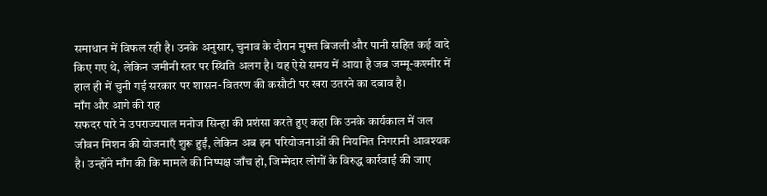समाधान में विफल रही है। उनके अनुसार, चुनाव के दौरान मुफ्त बिजली और पानी सहित कई वादे किए गए थे, लेकिन जमीनी स्तर पर स्थिति अलग है। यह ऐसे समय में आया है जब जम्मू-कश्मीर में हाल ही में चुनी गई सरकार पर शासन-वितरण की कसौटी पर खरा उतरने का दबाव है।
माँग और आगे की राह
सफदर पारे ने उपराज्यपाल मनोज सिन्हा की प्रशंसा करते हुए कहा कि उनके कार्यकाल में जल जीवन मिशन की योजनाएँ शुरू हुईं, लेकिन अब इन परियोजनाओं की नियमित निगरानी आवश्यक है। उन्होंने माँग की कि मामले की निष्पक्ष जाँच हो, जिम्मेदार लोगों के विरुद्ध कार्रवाई की जाए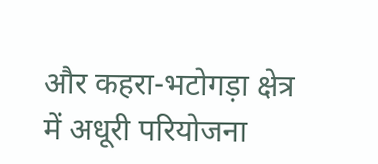और कहरा-भटोगड़ा क्षेत्र में अधूरी परियोजना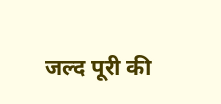जल्द पूरी की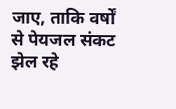जाए, ताकि वर्षों से पेयजल संकट झेल रहे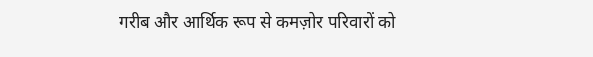गरीब और आर्थिक रूप से कमज़ोर परिवारों को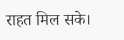राहत मिल सके।